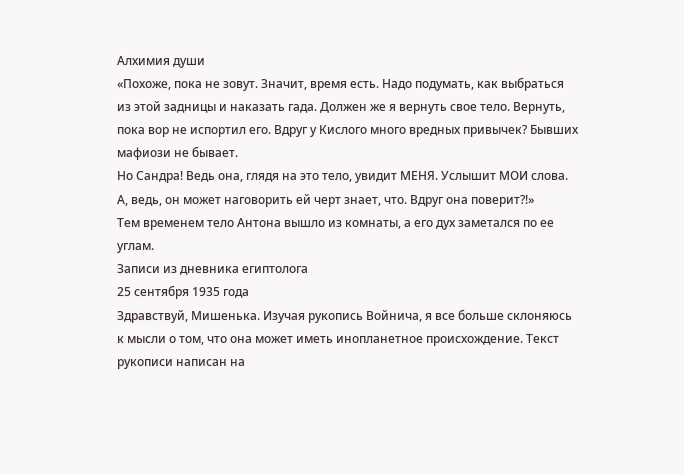Алхимия души
«Похоже, пока не зовут. Значит, время есть. Надо подумать, как выбраться из этой задницы и наказать гада. Должен же я вернуть свое тело. Вернуть, пока вор не испортил его. Вдруг у Кислого много вредных привычек? Бывших мафиози не бывает.
Но Сандра! Ведь она, глядя на это тело, увидит МЕНЯ. Услышит МОИ слова. А, ведь, он может наговорить ей черт знает, что. Вдруг она поверит?!»
Тем временем тело Антона вышло из комнаты, а его дух заметался по ее углам.
Записи из дневника египтолога
25 сентября 1935 года
Здравствуй, Мишенька. Изучая рукопись Войнича, я все больше склоняюсь к мысли о том, что она может иметь инопланетное происхождение. Текст рукописи написан на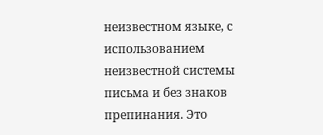неизвестном языке, с использованием неизвестной системы письма и без знаков препинания. Это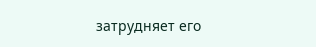затрудняет его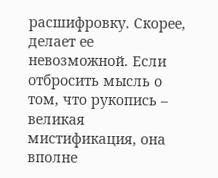расшифровку. Скорее, делает ее невозможной. Если отбросить мысль о том, что рукопись – великая мистификация, она вполне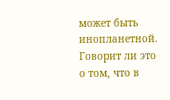может быть инопланетной. Говорит ли это о том, что в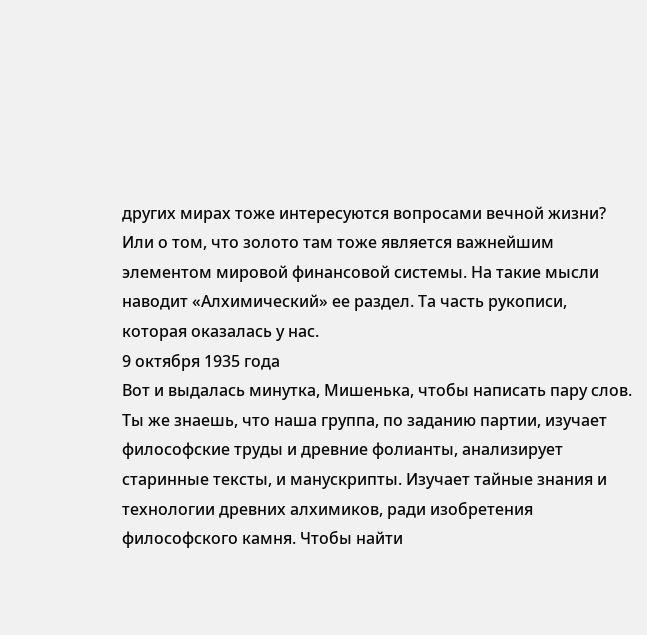других мирах тоже интересуются вопросами вечной жизни? Или о том, что золото там тоже является важнейшим элементом мировой финансовой системы. На такие мысли наводит «Алхимический» ее раздел. Та часть рукописи, которая оказалась у нас.
9 октября 1935 года
Вот и выдалась минутка, Мишенька, чтобы написать пару слов. Ты же знаешь, что наша группа, по заданию партии, изучает философские труды и древние фолианты, анализирует старинные тексты, и манускрипты. Изучает тайные знания и технологии древних алхимиков, ради изобретения философского камня. Чтобы найти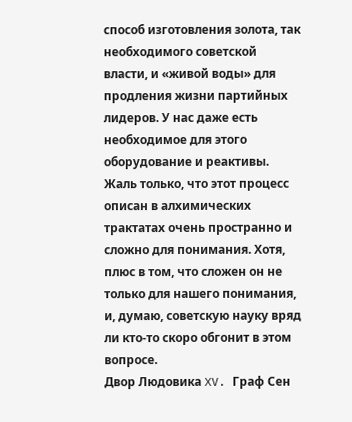способ изготовления золота, так необходимого советской власти, и «живой воды» для продления жизни партийных лидеров. У нас даже есть необходимое для этого оборудование и реактивы.
Жаль только, что этот процесс описан в алхимических трактатах очень пространно и сложно для понимания. Хотя, плюс в том, что сложен он не только для нашего понимания, и, думаю, советскую науку вряд ли кто‑то скоро обгонит в этом вопросе.
Двор Людовика XV. Граф Сен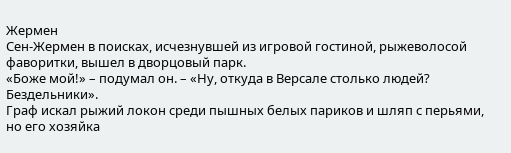Жермен
Сен‑Жермен в поисках, исчезнувшей из игровой гостиной, рыжеволосой фаворитки, вышел в дворцовый парк.
«Боже мой!» – подумал он. – «Ну, откуда в Версале столько людей? Бездельники».
Граф искал рыжий локон среди пышных белых париков и шляп с перьями, но его хозяйка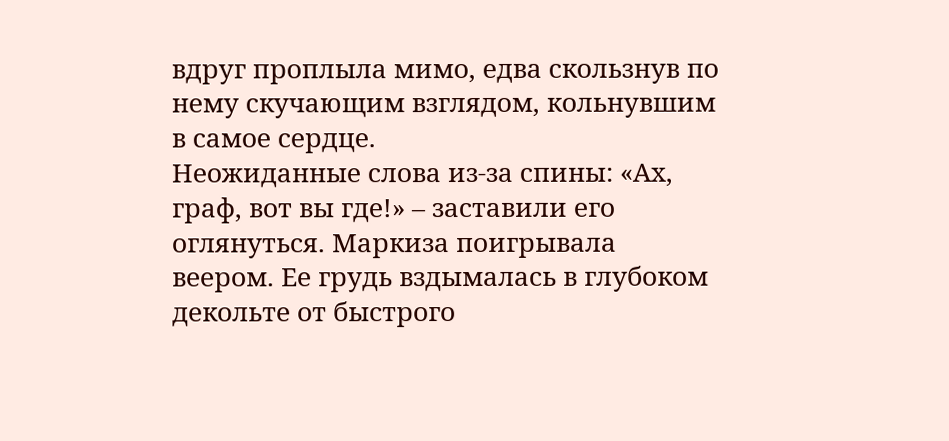вдруг проплыла мимо, едва скользнув по нему скучающим взглядом, кольнувшим в самое сердце.
Неожиданные слова из‑за спины: «Ах, граф, вот вы где!» – заставили его оглянуться. Маркиза поигрывала веером. Ее грудь вздымалась в глубоком декольте от быстрого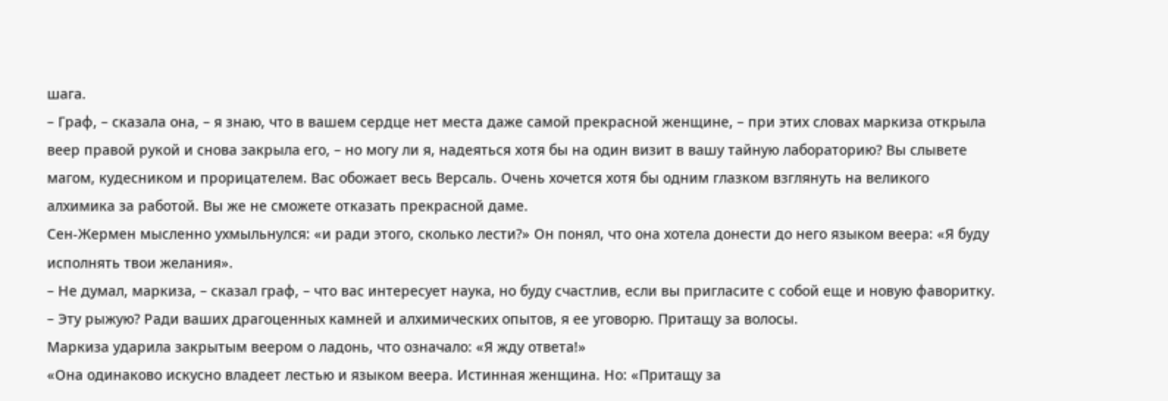шага.
– Граф, – сказала она, – я знаю, что в вашем сердце нет места даже самой прекрасной женщине, – при этих словах маркиза открыла веер правой рукой и снова закрыла его, – но могу ли я, надеяться хотя бы на один визит в вашу тайную лабораторию? Вы слывете магом, кудесником и прорицателем. Вас обожает весь Версаль. Очень хочется хотя бы одним глазком взглянуть на великого алхимика за работой. Вы же не сможете отказать прекрасной даме.
Сен‑Жермен мысленно ухмыльнулся: «и ради этого, сколько лести?» Он понял, что она хотела донести до него языком веера: «Я буду исполнять твои желания».
– Не думал, маркиза, – сказал граф, – что вас интересует наука, но буду счастлив, если вы пригласите с собой еще и новую фаворитку.
– Эту рыжую? Ради ваших драгоценных камней и алхимических опытов, я ее уговорю. Притащу за волосы.
Маркиза ударила закрытым веером о ладонь, что означало: «Я жду ответа!»
«Она одинаково искусно владеет лестью и языком веера. Истинная женщина. Но: «Притащу за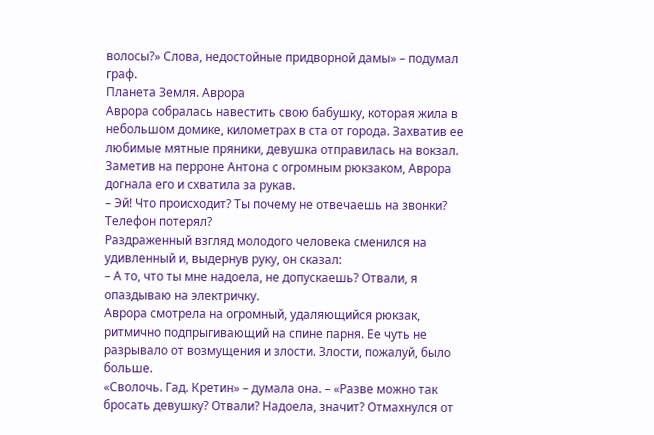волосы?» Слова, недостойные придворной дамы» – подумал граф.
Планета Земля. Аврора
Аврора собралась навестить свою бабушку, которая жила в небольшом домике, километрах в ста от города. Захватив ее любимые мятные пряники, девушка отправилась на вокзал.
Заметив на перроне Антона с огромным рюкзаком, Аврора догнала его и схватила за рукав.
– Эй! Что происходит? Ты почему не отвечаешь на звонки? Телефон потерял?
Раздраженный взгляд молодого человека сменился на удивленный и, выдернув руку, он сказал:
– А то, что ты мне надоела, не допускаешь? Отвали, я опаздываю на электричку.
Аврора смотрела на огромный, удаляющийся рюкзак, ритмично подпрыгивающий на спине парня. Ее чуть не разрывало от возмущения и злости. Злости, пожалуй, было больше.
«Сволочь. Гад. Кретин» – думала она. – «Разве можно так бросать девушку? Отвали? Надоела, значит? Отмахнулся от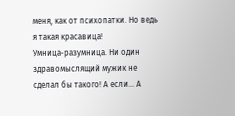меня, как от психопатки. Но ведь я такая красавица! Умница‑разумница. Ни один здравомыслящий мужик не сделал бы такого! А если… А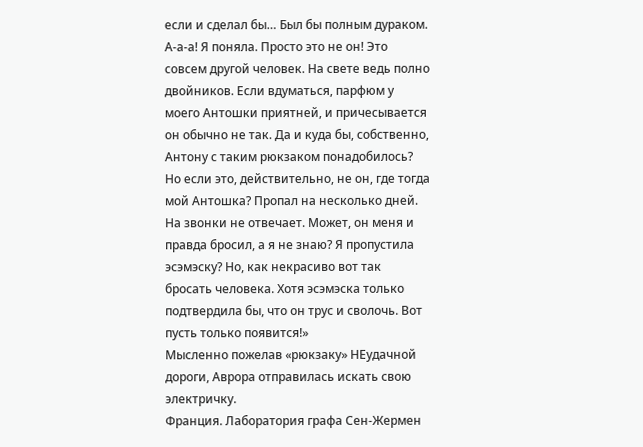если и сделал бы… Был бы полным дураком. А‑а‑а! Я поняла. Просто это не он! Это совсем другой человек. На свете ведь полно двойников. Если вдуматься, парфюм у моего Антошки приятней, и причесывается он обычно не так. Да и куда бы, собственно, Антону с таким рюкзаком понадобилось? Но если это, действительно, не он, где тогда мой Антошка? Пропал на несколько дней. На звонки не отвечает. Может, он меня и правда бросил, а я не знаю? Я пропустила эсэмэску? Но, как некрасиво вот так бросать человека. Хотя эсэмэска только подтвердила бы, что он трус и сволочь. Вот пусть только появится!»
Мысленно пожелав «рюкзаку» НЕудачной дороги, Аврора отправилась искать свою электричку.
Франция. Лаборатория графа Сен‑Жермен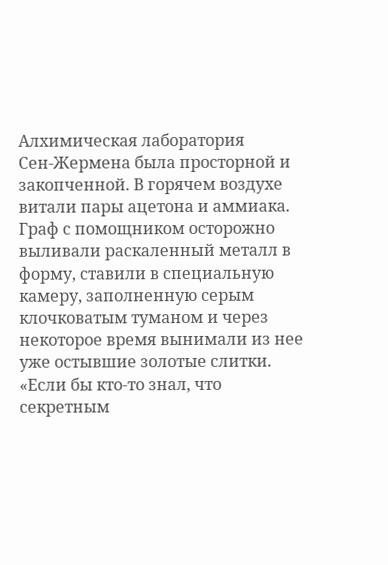Алхимическая лаборатория Сен‑Жермена была просторной и закопченной. В горячем воздухе витали пары ацетона и аммиака. Граф с помощником осторожно выливали раскаленный металл в форму, ставили в специальную камеру, заполненную серым клочковатым туманом и через некоторое время вынимали из нее уже остывшие золотые слитки.
«Если бы кто‑то знал, что секретным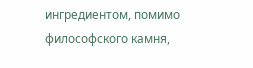ингредиентом, помимо философского камня,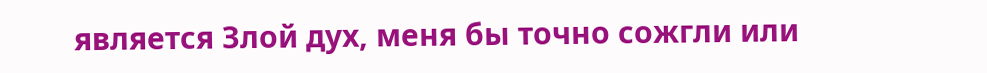является Злой дух, меня бы точно сожгли или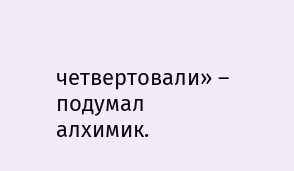четвертовали» – подумал алхимик.